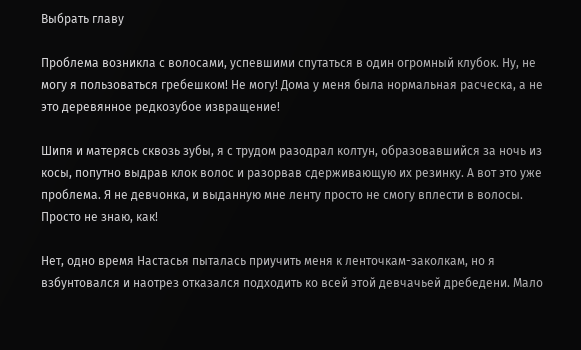Выбрать главу

Проблема возникла с волосами, успевшими спутаться в один огромный клубок. Ну, не могу я пользоваться гребешком! Не могу! Дома у меня была нормальная расческа, а не это деревянное редкозубое извращение!

Шипя и матерясь сквозь зубы, я с трудом разодрал колтун, образовавшийся за ночь из косы, попутно выдрав клок волос и разорвав сдерживающую их резинку. А вот это уже проблема. Я не девчонка, и выданную мне ленту просто не смогу вплести в волосы. Просто не знаю, как!

Нет, одно время Настасья пыталась приучить меня к ленточкам-заколкам, но я взбунтовался и наотрез отказался подходить ко всей этой девчачьей дребедени. Мало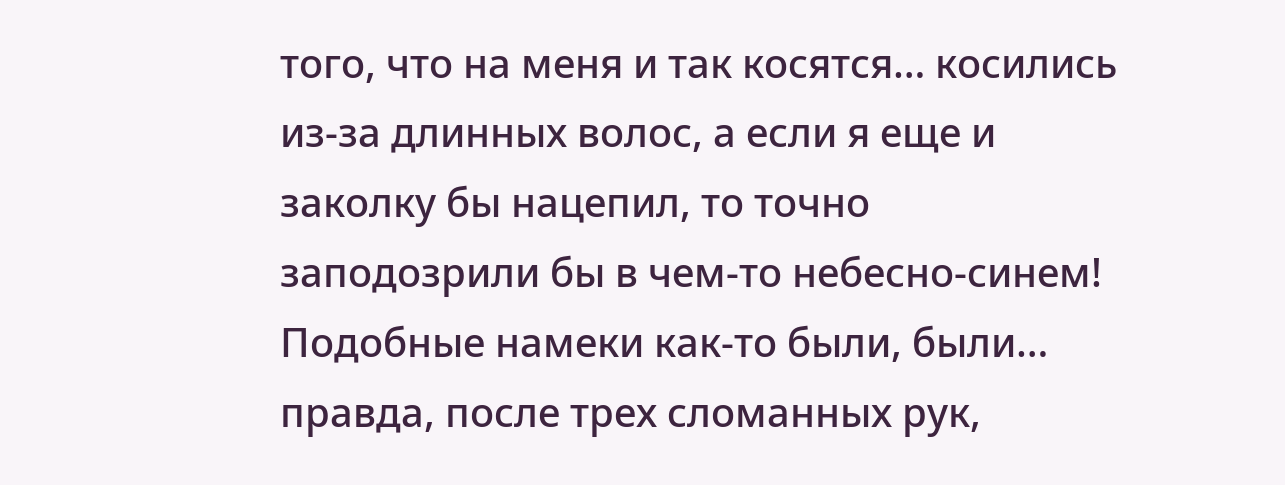того, что на меня и так косятся… косились из-за длинных волос, а если я еще и заколку бы нацепил, то точно заподозрили бы в чем-то небесно-синем! Подобные намеки как-то были, были… правда, после трех сломанных рук,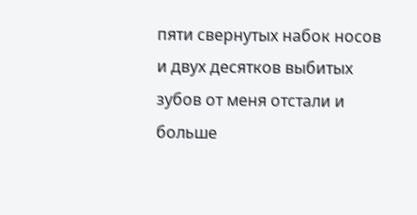пяти свернутых набок носов и двух десятков выбитых зубов от меня отстали и больше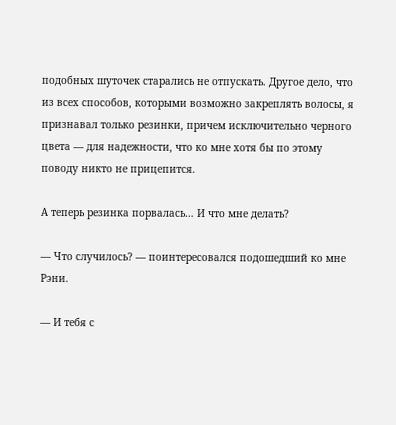подобных шуточек старались не отпускать. Другое дело, что из всех способов, которыми возможно закреплять волосы, я признавал только резинки, причем исключительно черного цвета — для надежности, что ко мне хотя бы по этому поводу никто не прицепится.

А теперь резинка порвалась… И что мне делать?

— Что случилось? — поинтересовался подошедший ко мне Рэни.

— И тебя с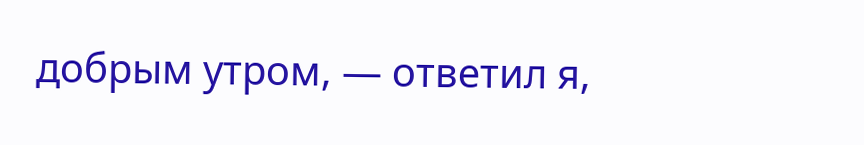добрым утром, — ответил я,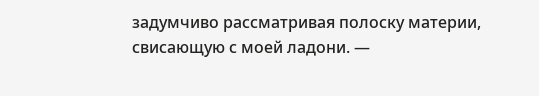задумчиво рассматривая полоску материи, свисающую с моей ладони. —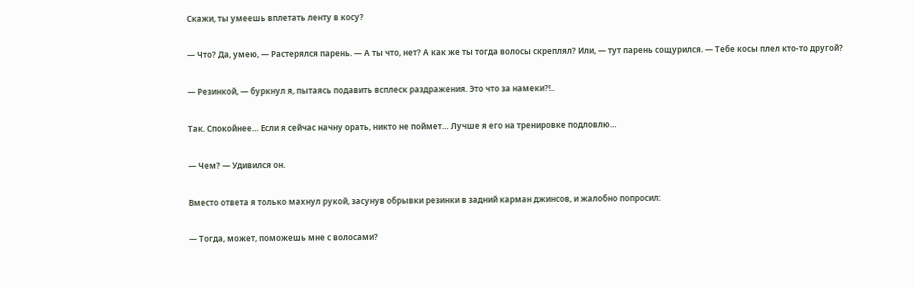Скажи, ты умеешь вплетать ленту в косу?

— Что? Да, умею, — Растерялся парень. — А ты что, нет? А как же ты тогда волосы скреплял? Или, — тут парень сощурился. — Тебе косы плел кто-то другой?

— Резинкой, — буркнул я, пытаясь подавить всплеск раздражения. Это что за намеки?!..

Так. Спокойнее… Если я сейчас начну орать, никто не поймет… Лучше я его на тренировке подловлю…

— Чем? — Удивился он.

Вместо ответа я только махнул рукой, засунув обрывки резинки в задний карман джинсов, и жалобно попросил:

— Тогда, может, поможешь мне с волосами?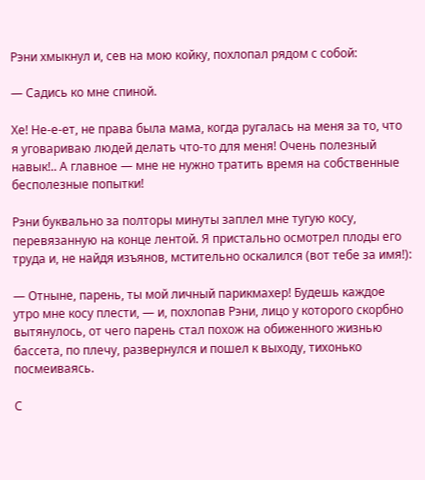Рэни хмыкнул и, сев на мою койку, похлопал рядом с собой:

— Садись ко мне спиной.

Хе! Не-е-ет, не права была мама, когда ругалась на меня за то, что я уговариваю людей делать что-то для меня! Очень полезный навык!.. А главное — мне не нужно тратить время на собственные бесполезные попытки!

Рэни буквально за полторы минуты заплел мне тугую косу, перевязанную на конце лентой. Я пристально осмотрел плоды его труда и, не найдя изъянов, мстительно оскалился (вот тебе за имя!):

— Отныне, парень, ты мой личный парикмахер! Будешь каждое утро мне косу плести, — и, похлопав Рэни, лицо у которого скорбно вытянулось, от чего парень стал похож на обиженного жизнью бассета, по плечу, развернулся и пошел к выходу, тихонько посмеиваясь.

С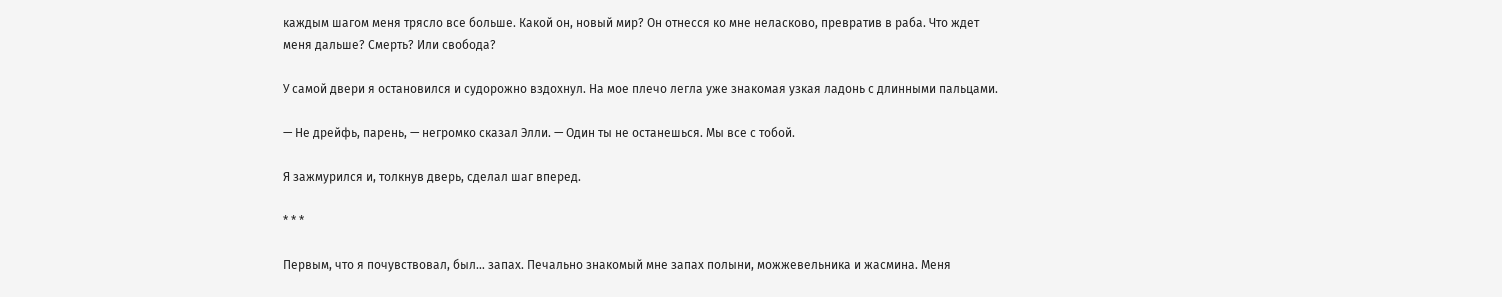каждым шагом меня трясло все больше. Какой он, новый мир? Он отнесся ко мне неласково, превратив в раба. Что ждет меня дальше? Смерть? Или свобода?

У самой двери я остановился и судорожно вздохнул. На мое плечо легла уже знакомая узкая ладонь с длинными пальцами.

— Не дрейфь, парень, — негромко сказал Элли. — Один ты не останешься. Мы все с тобой.

Я зажмурился и, толкнув дверь, сделал шаг вперед.

* * *

Первым, что я почувствовал, был… запах. Печально знакомый мне запах полыни, можжевельника и жасмина. Меня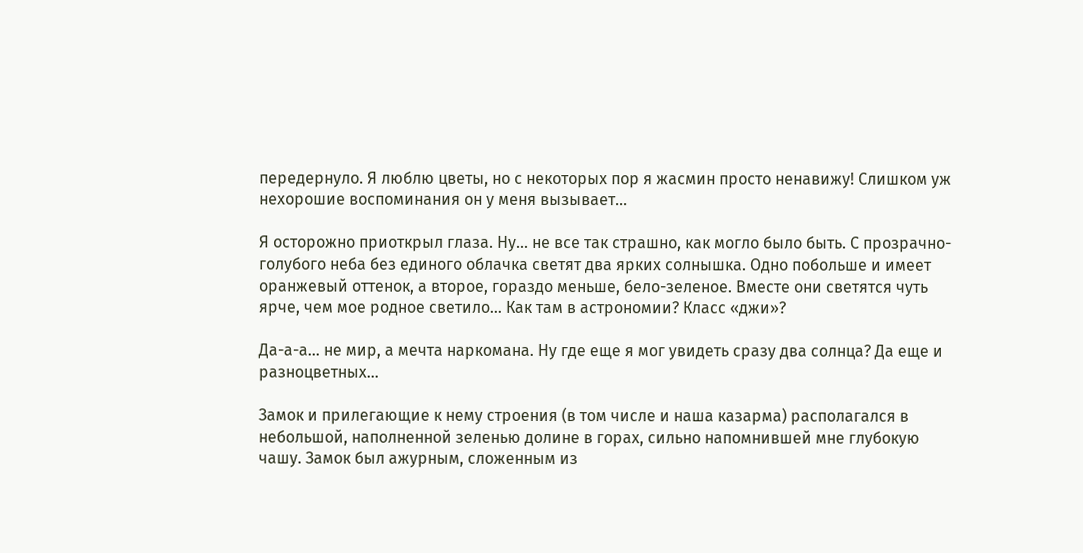передернуло. Я люблю цветы, но с некоторых пор я жасмин просто ненавижу! Слишком уж нехорошие воспоминания он у меня вызывает…

Я осторожно приоткрыл глаза. Ну… не все так страшно, как могло было быть. С прозрачно-голубого неба без единого облачка светят два ярких солнышка. Одно побольше и имеет оранжевый оттенок, а второе, гораздо меньше, бело-зеленое. Вместе они светятся чуть ярче, чем мое родное светило… Как там в астрономии? Класс «джи»?

Да-а-а… не мир, а мечта наркомана. Ну где еще я мог увидеть сразу два солнца? Да еще и разноцветных…

Замок и прилегающие к нему строения (в том числе и наша казарма) располагался в небольшой, наполненной зеленью долине в горах, сильно напомнившей мне глубокую чашу. Замок был ажурным, сложенным из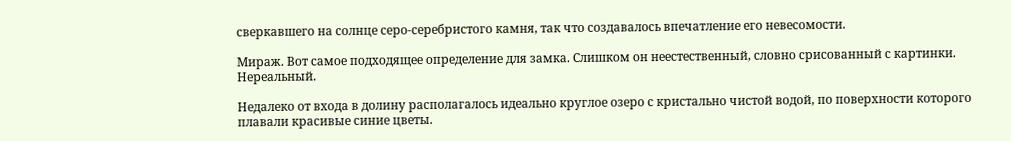сверкавшего на солнце серо-серебристого камня, так что создавалось впечатление его невесомости.

Мираж. Вот самое подходящее определение для замка. Слишком он неестественный, словно срисованный с картинки. Нереальный.

Недалеко от входа в долину располагалось идеально круглое озеро с кристально чистой водой, по поверхности которого плавали красивые синие цветы.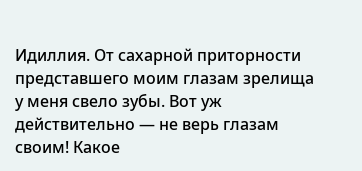Идиллия. От сахарной приторности представшего моим глазам зрелища у меня свело зубы. Вот уж действительно — не верь глазам своим! Какое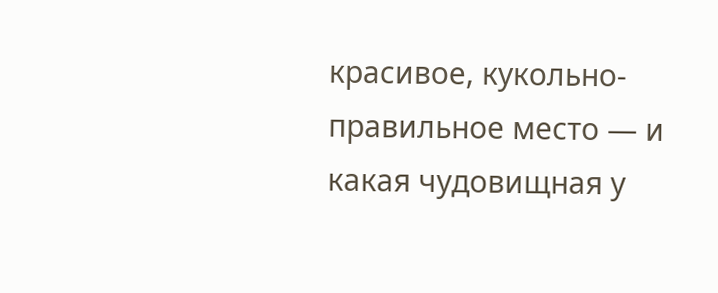красивое, кукольно-правильное место — и какая чудовищная у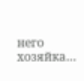него хозяйка…